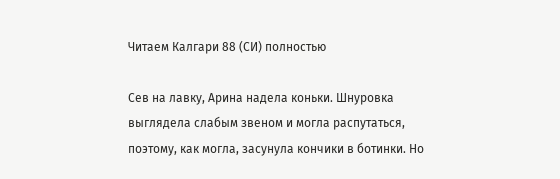Читаем Калгари 88 (СИ) полностью

Сев на лавку, Арина надела коньки. Шнуровка выглядела слабым звеном и могла распутаться, поэтому, как могла, засунула кончики в ботинки. Но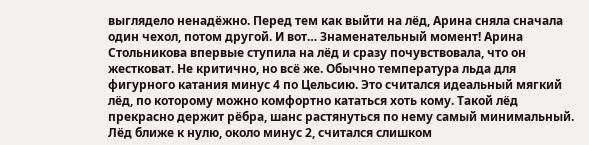выглядело ненадёжно. Перед тем как выйти на лёд, Арина сняла сначала один чехол, потом другой. И вот… Знаменательный момент! Арина Стольникова впервые ступила на лёд и сразу почувствовала, что он жестковат. Не критично, но всё же. Обычно температура льда для фигурного катания минус 4 по Цельсию. Это считался идеальный мягкий лёд, по которому можно комфортно кататься хоть кому. Такой лёд прекрасно держит рёбра, шанс растянуться по нему самый минимальный. Лёд ближе к нулю, около минус 2, считался слишком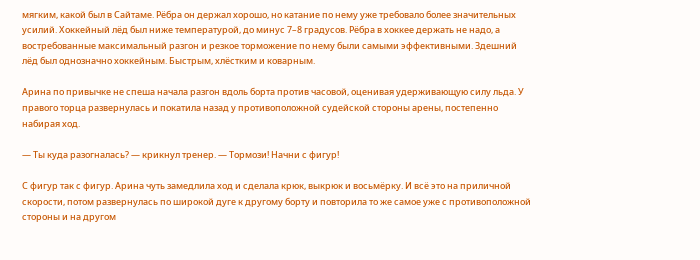мягким, какой был в Сайтаме. Рёбра он держал хорошо, но катание по нему уже требовало более значительных усилий. Хоккейный лёд был ниже температурой, до минус 7–8 градусов. Рёбра в хоккее держать не надо, а востребованные максимальный разгон и резкое торможение по нему были самыми эффективными. Здешний лёд был однозначно хоккейным. Быстрым, хлёстким и коварным.

Арина по привычке не спеша начала разгон вдоль борта против часовой, оценивая удерживающую силу льда. У правого торца развернулась и покатила назад у противоположной судейской стороны арены, постепенно набирая ход.

— Ты куда разогналась? — крикнул тренер. — Тормози! Начни с фигур!

С фигур так с фигур. Арина чуть замедлила ход и сделала крюк, выкрюк и восьмёрку. И всё это на приличной скорости, потом развернулась по широкой дуге к другому борту и повторила то же самое уже с противоположной стороны и на другом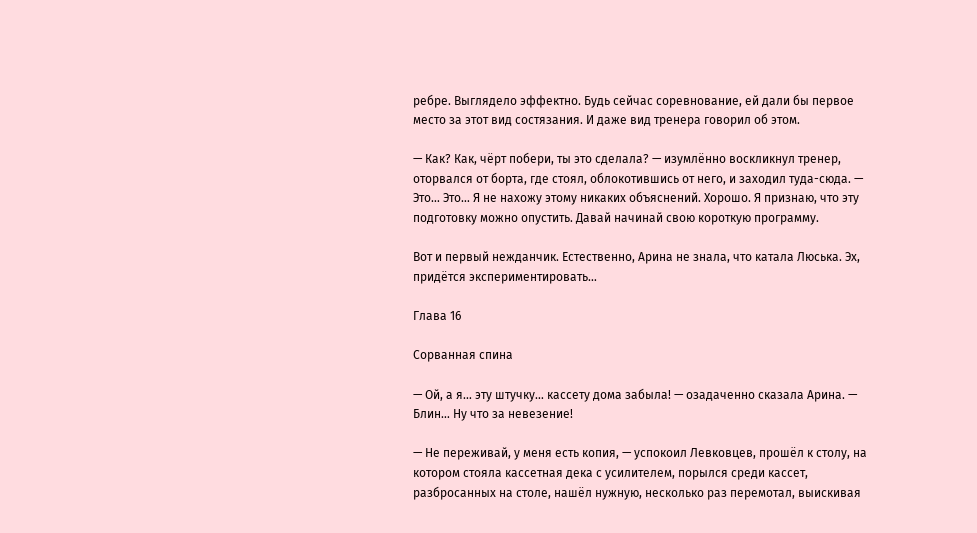ребре. Выглядело эффектно. Будь сейчас соревнование, ей дали бы первое место за этот вид состязания. И даже вид тренера говорил об этом.

— Как? Как, чёрт побери, ты это сделала? — изумлённо воскликнул тренер, оторвался от борта, где стоял, облокотившись от него, и заходил туда-сюда. — Это… Это… Я не нахожу этому никаких объяснений. Хорошо. Я признаю, что эту подготовку можно опустить. Давай начинай свою короткую программу.

Вот и первый нежданчик. Естественно, Арина не знала, что катала Люська. Эх, придётся экспериментировать…

Глава 16

Сорванная спина

— Ой, а я… эту штучку… кассету дома забыла! — озадаченно сказала Арина. — Блин… Ну что за невезение!

— Не переживай, у меня есть копия, — успокоил Левковцев, прошёл к столу, на котором стояла кассетная дека с усилителем, порылся среди кассет, разбросанных на столе, нашёл нужную, несколько раз перемотал, выискивая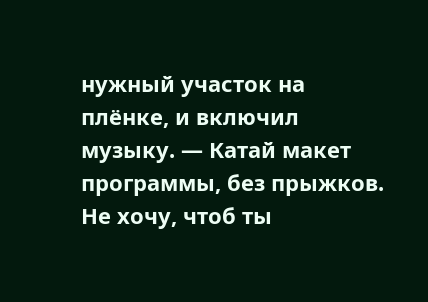нужный участок на плёнке, и включил музыку. — Катай макет программы, без прыжков. Не хочу, чтоб ты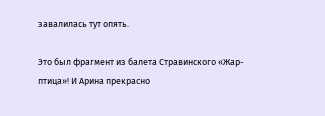завалилась тут опять.

Это был фрагмент из балета Стравинского «Жар-птица»! И Арина прекрасно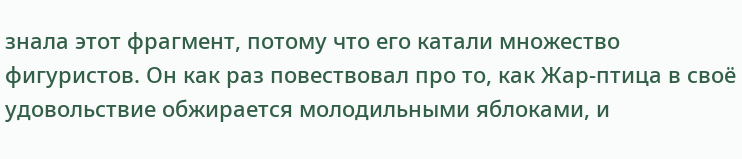знала этот фрагмент, потому что его катали множество фигуристов. Он как раз повествовал про то, как Жар-птица в своё удовольствие обжирается молодильными яблоками, и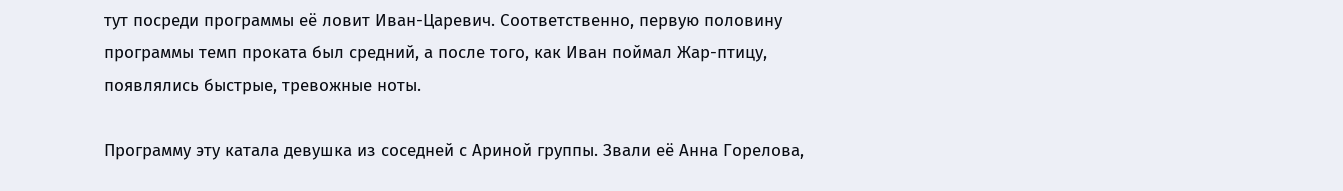тут посреди программы её ловит Иван-Царевич. Соответственно, первую половину программы темп проката был средний, а после того, как Иван поймал Жар-птицу, появлялись быстрые, тревожные ноты.

Программу эту катала девушка из соседней с Ариной группы. Звали её Анна Горелова,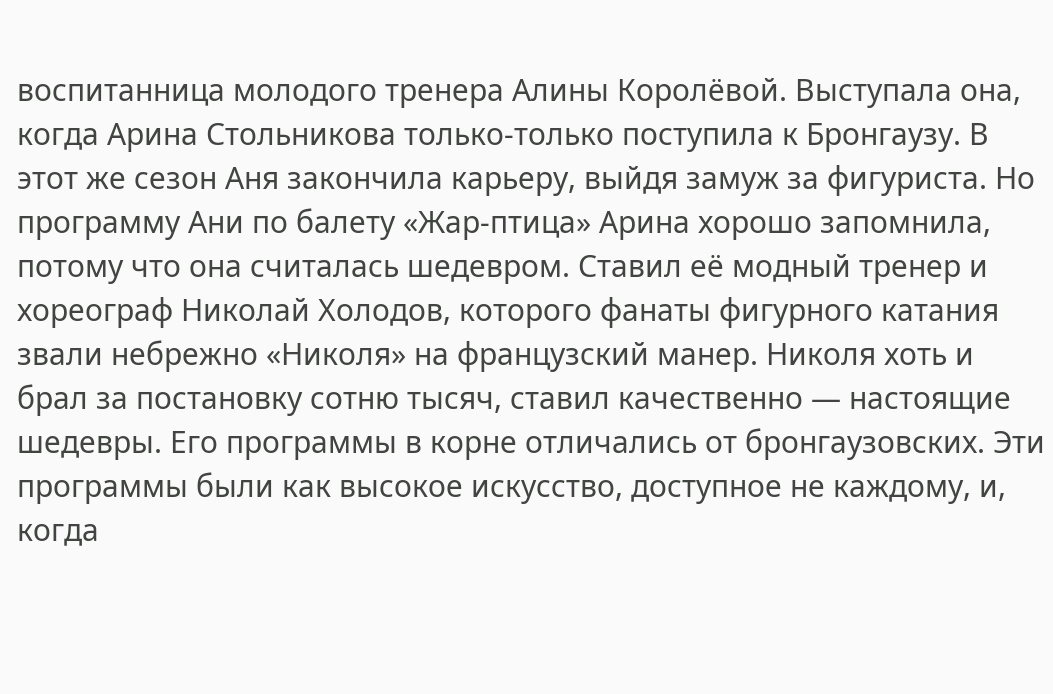воспитанница молодого тренера Алины Королёвой. Выступала она, когда Арина Стольникова только-только поступила к Бронгаузу. В этот же сезон Аня закончила карьеру, выйдя замуж за фигуриста. Но программу Ани по балету «Жар-птица» Арина хорошо запомнила, потому что она считалась шедевром. Ставил её модный тренер и хореограф Николай Холодов, которого фанаты фигурного катания звали небрежно «Николя» на французский манер. Николя хоть и брал за постановку сотню тысяч, ставил качественно — настоящие шедевры. Его программы в корне отличались от бронгаузовских. Эти программы были как высокое искусство, доступное не каждому, и, когда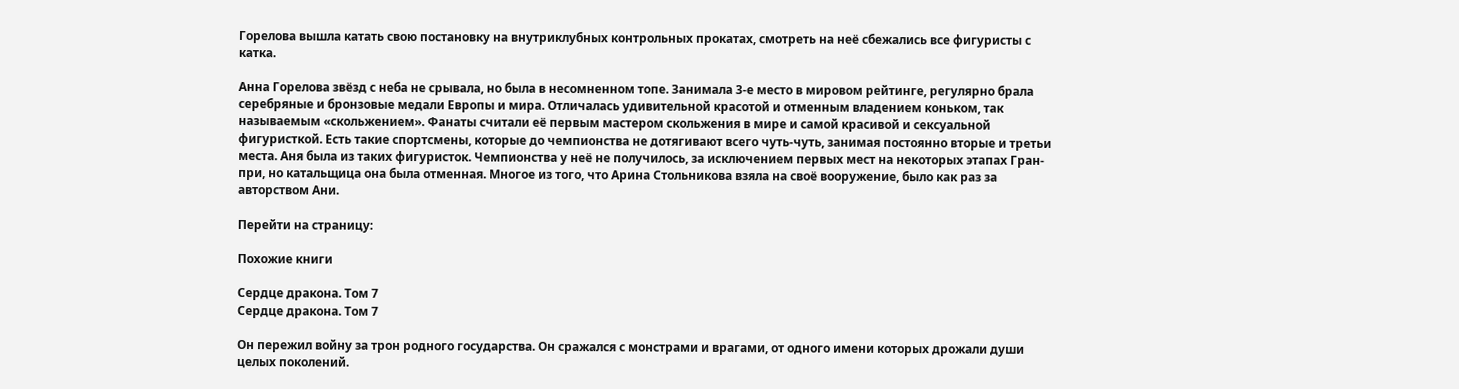Горелова вышла катать свою постановку на внутриклубных контрольных прокатах, смотреть на неё сбежались все фигуристы с катка.

Анна Горелова звёзд с неба не срывала, но была в несомненном топе. Занимала 3-е место в мировом рейтинге, регулярно брала серебряные и бронзовые медали Европы и мира. Отличалась удивительной красотой и отменным владением коньком, так называемым «скольжением». Фанаты считали её первым мастером скольжения в мире и самой красивой и сексуальной фигуристкой. Есть такие спортсмены, которые до чемпионства не дотягивают всего чуть-чуть, занимая постоянно вторые и третьи места. Аня была из таких фигуристок. Чемпионства у неё не получилось, за исключением первых мест на некоторых этапах Гран-при, но катальщица она была отменная. Многое из того, что Арина Стольникова взяла на своё вооружение, было как раз за авторством Ани.

Перейти на страницу:

Похожие книги

Сердце дракона. Том 7
Сердце дракона. Том 7

Он пережил войну за трон родного государства. Он сражался с монстрами и врагами, от одного имени которых дрожали души целых поколений.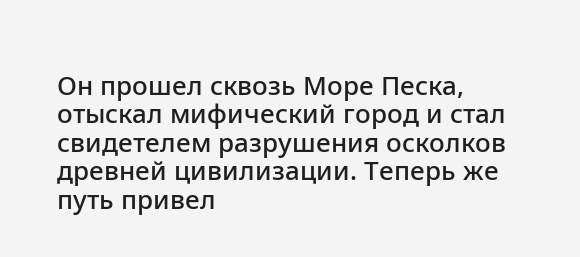Он прошел сквозь Море Песка, отыскал мифический город и стал свидетелем разрушения осколков древней цивилизации. Теперь же путь привел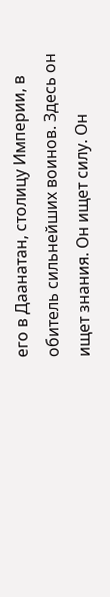его в Даанатан, столицу Империи, в обитель сильнейших воинов. Здесь он ищет знания. Он ищет силу. Он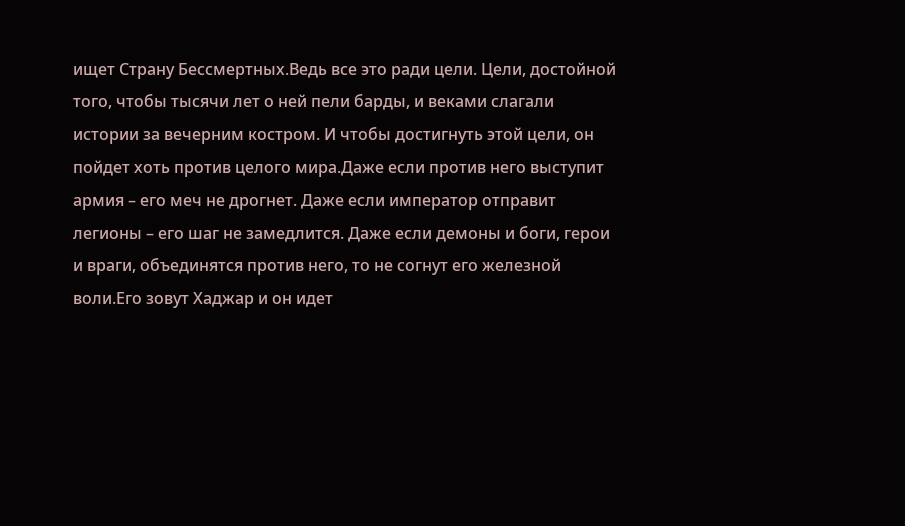ищет Страну Бессмертных.Ведь все это ради цели. Цели, достойной того, чтобы тысячи лет о ней пели барды, и веками слагали истории за вечерним костром. И чтобы достигнуть этой цели, он пойдет хоть против целого мира.Даже если против него выступит армия – его меч не дрогнет. Даже если император отправит легионы – его шаг не замедлится. Даже если демоны и боги, герои и враги, объединятся против него, то не согнут его железной воли.Его зовут Хаджар и он идет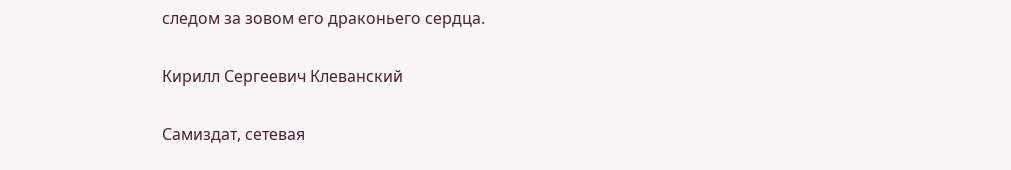следом за зовом его драконьего сердца.

Кирилл Сергеевич Клеванский

Самиздат, сетевая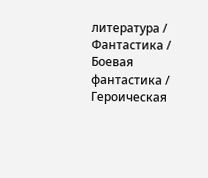литература / Фантастика / Боевая фантастика / Героическая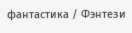фантастика / Фэнтези